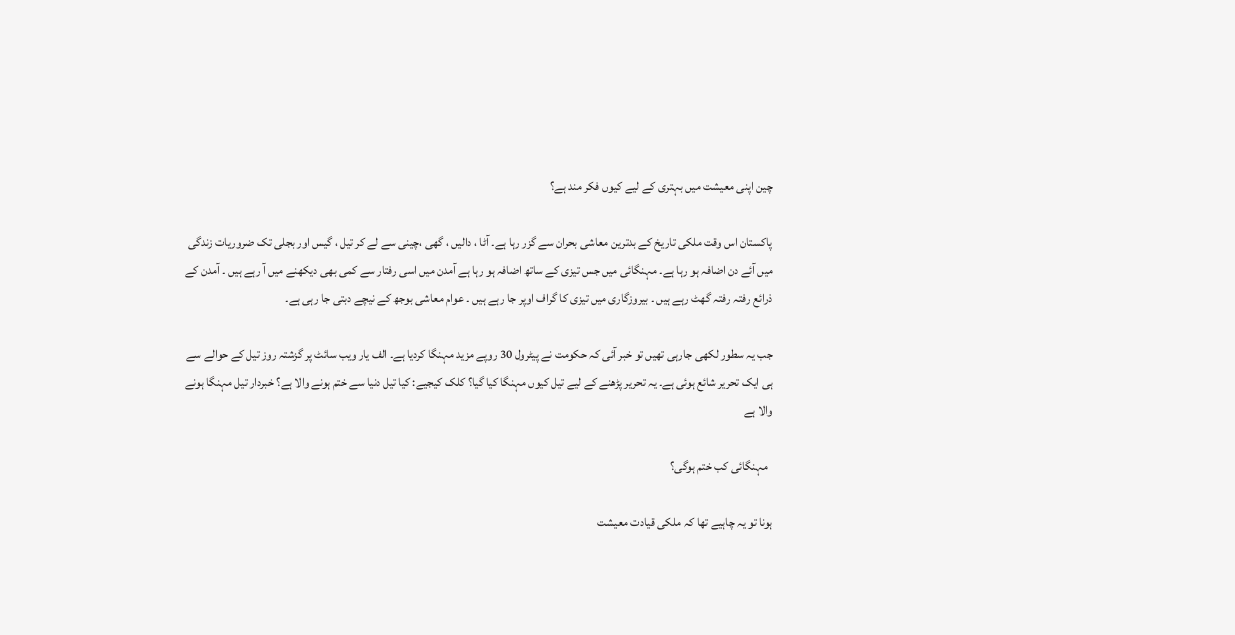چین اپنی معیشت میں بہتری کے لیے کیوں فکر مند ہے؟

پاکستان اس وقت ملکی تاریخ کے بدترین معاشی بحران سے گزر رہا ہے۔ آٹا ، دالیں ، گھی ،چینی سے لے کر تیل ، گیس اور بجلی تک ضروریات زندگی میں آئے دن اضافہ ہو رہا ہے۔ مہنگائی میں جس تیزی کے ساتھ اضافہ ہو رہا ہے آمدن میں اسی رفتار سے کمی بھی دیکھنے میں آ رہے ہیں ۔ آمدن کے ذرائع رفتہ رفتہ گھٹ رہے ہیں ۔ بیروزگاری میں تیزی کا گراف اوپر جا رہے ہیں ۔ عوام معاشی بوجھ کے نیچے دبتی جا رہی ہے۔

جب یہ سطور لکھی جارہی تھیں تو خبر آئی کہ حکومت نے پیٹرول 30 روپے مزید مہنگا کردیا ہے۔ الف یار ویب سائٹ پر گزشتہ روز تیل کے حوالے سے ہی ایک تحریر شائع ہوئی ہے۔ یہ تحریر پڑھنے کے لیے تیل کیوں مہنگا کیا گیا؟ کلک کیجیے: کیا تیل دنیا سے ختم ہونے والا ہے؟ خبردار تیل مہنگا ہونے والا ہے

  مہنگائی کب ختم ہوگی؟

ہونا تو یہ چاہیے تھا کہ ملکی قیادت معیشت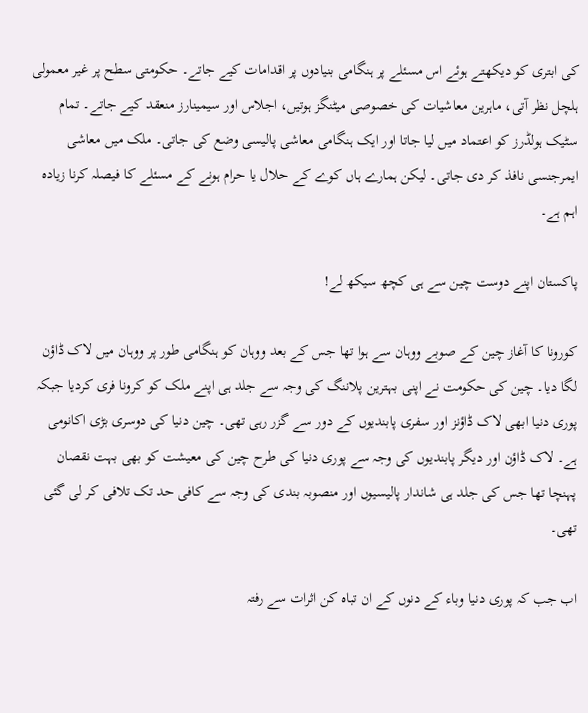کی ابتری کو دیکھتے ہوئے اس مسئلے پر ہنگامی بنیادوں پر اقدامات کیے جاتے۔ حکومتی سطح پر غیر معمولی ہلچل نظر آتی، ماہرین معاشیات کی خصوصی میٹنگز ہوتیں، اجلاس اور سیمینارز منعقد کیے جاتے۔ تمام سٹیک ہولڈرز کو اعتماد میں لیا جاتا اور ایک ہنگامی معاشی پالیسی وضع کی جاتی۔ ملک میں معاشی ایمرجنسی نافذ کر دی جاتی۔ لیکن ہمارے ہاں کوے کے حلال یا حرام ہونے کے مسئلے کا فیصلہ کرنا زیادہ اہم ہے۔

پاکستان اپنے دوست چین سے ہی کچھ سیکھ لے!

کورونا کا آغاز چین کے صوبے ووہان سے ہوا تھا جس کے بعد ووہان کو ہنگامی طور پر ووہان میں لاک ڈاؤن لگا دیا۔ چین کی حکومت نے اپنی بہترین پلاننگ کی وجہ سے جلد ہی اپنے ملک کو کرونا فری کردیا جبکہ پوری دنیا ابھی لاک ڈاؤنز اور سفری پابندیوں کے دور سے گزر رہی تھی۔ چین دنیا کی دوسری بڑی اکانومی ہے۔ لاک ڈاؤن اور دیگر پابندیوں کی وجہ سے پوری دنیا کی طرح چین کی معیشت کو بھی بہت نقصان پہنچا تھا جس کی جلد ہی شاندار پالیسیوں اور منصوبہ بندی کی وجہ سے کافی حد تک تلافی کر لی گئی تھی۔

اب جب کہ پوری دنیا وباء کے دنوں کے ان تباہ کن اثرات سے رفتہ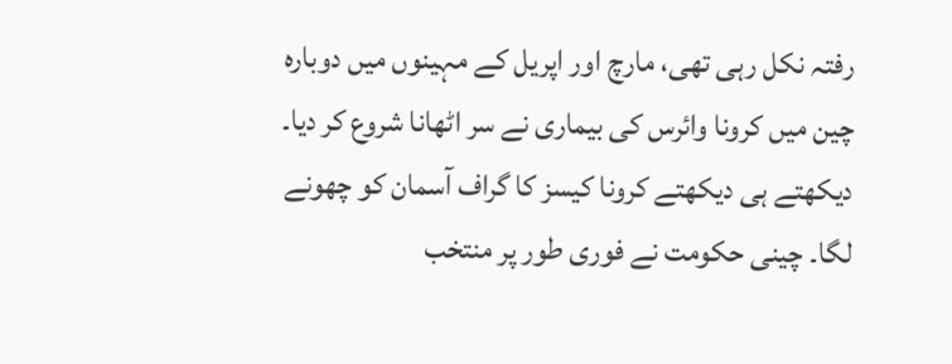رفتہ نکل رہی تھی، مارچ اور اپریل کے مہینوں میں دوبارہ چین میں کرونا وائرس کی بیماری نے سر اٹھانا شروع کر دیا۔ دیکھتے ہی دیکھتے کرونا کیسز کا گراف آسمان کو چھونے لگا۔ چینی حکومت نے فوری طور پر منتخب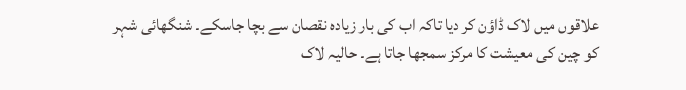علاقوں میں لاک ڈاؤن کر دیا تاکہ اب کی بار زیادہ نقصان سے بچا جاسکے۔ شنگھائی شہر کو چین کی معیشت کا مرکز سمجھا جاتا ہے۔ حالیہ لاک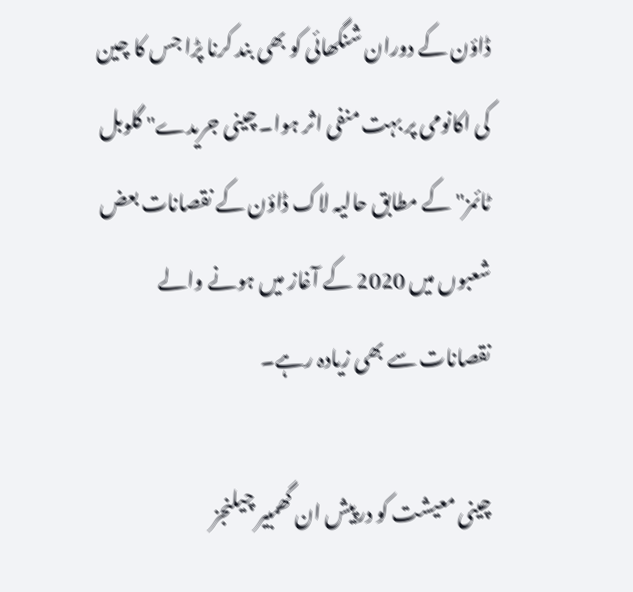ڈاؤن کے دوران شنگھائی کو بھی بند کرنا پڑا جس کا چین کی اکانومی پر بہت منفی اثر ہوا۔ چینی جریدے" گلوبل ٹائمز" کے مطابق حالیہ لاک ڈاؤن کے نقصانات بعض شعبوں میں 2020 کے آغاز میں ہونے والے نقصانات سے بھی زیادہ رہے۔

چینی معیشت کو درپیش ان گھمبیر چیلنجز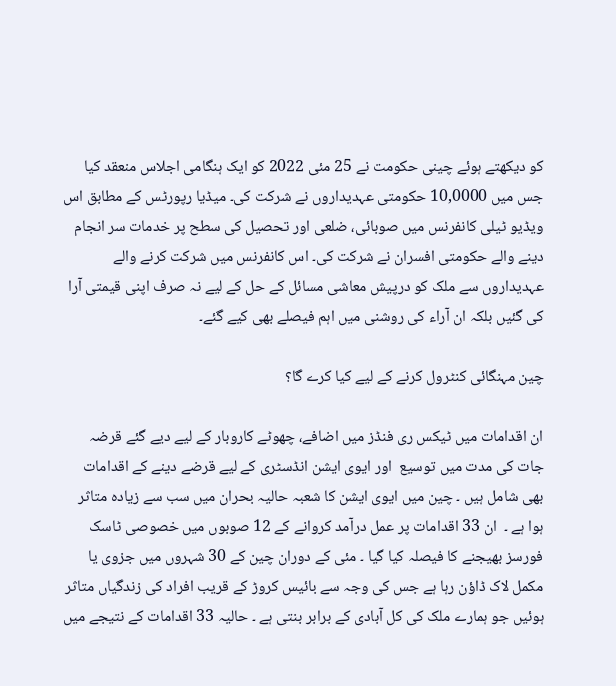کو دیکھتے ہوئے چینی حکومت نے 25 مئی 2022 کو ایک ہنگامی اجلاس منعقد کیا جس میں 10,0000 حکومتی عہدیداروں نے شرکت کی۔ میڈیا رپورٹس کے مطابق اس ویڈیو ٹیلی کانفرنس میں صوبائی، ضلعی اور تحصیل کی سطح پر خدمات سر انجام دینے والے حکومتی افسران نے شرکت کی۔ اس کانفرنس میں شرکت کرنے والے عہدیداروں سے ملک کو درپیش معاشی مسائل کے حل کے لیے نہ صرف اپنی قیمتی آرا کی گئیں بلکہ ان آراء کی روشنی میں اہم فیصلے بھی کیے گئے۔

چین مہنگائی کنٹرول کرنے کے لیے کیا کرے گا؟

ان اقدامات میں ٹیکس ری فنڈز میں اضافے، چھوٹے کاروبار کے لیے دیے گئے قرضہ جات کی مدت میں توسیع  اور ایوی ایشن انڈسٹری کے لیے قرضے دینے کے اقدامات بھی شامل ہیں ۔ چین میں ایوی ایشن کا شعبہ حالیہ بحران میں سب سے زیادہ متاثر ہوا ہے ۔  ان 33 اقدامات پر عمل درآمد کروانے کے 12 صوبوں میں خصوصی ٹاسک فورسز بھیجنے کا فیصلہ کیا گیا ۔ مئی کے دوران چین کے 30 شہروں میں جزوی یا مکمل لاک ڈاؤن رہا ہے جس کی وجہ سے بائیس کروڑ کے قریب افراد کی زندگیاں متاثر ہوئیں جو ہمارے ملک کی کل آبادی کے برابر بنتی ہے ۔ حالیہ 33 اقدامات کے نتیجے میں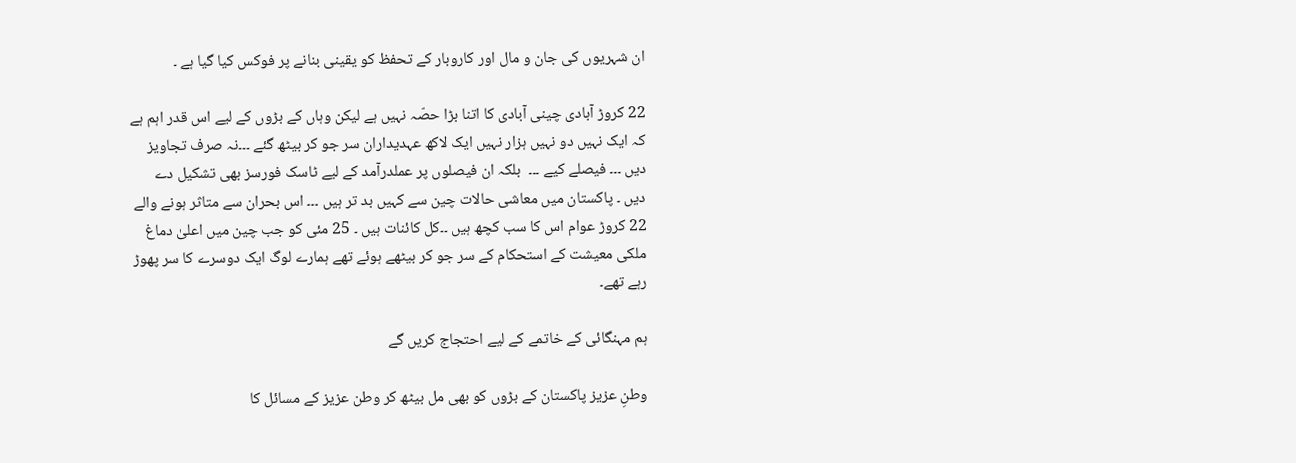ان شہریوں کی جان و مال اور کاروبار کے تحفظ کو یقینی بنانے پر فوکس کیا گیا ہے ۔

22 کروڑ آبادی چینی آبادی کا اتنا بڑا حصّہ نہیں ہے لیکن وہاں کے بڑوں کے لیے اس قدر اہم ہے کہ ایک نہیں دو نہیں ہزار نہیں ایک لاکھ عہدیداران سر جو کر بیٹھ گئے ۔۔۔نہ صرف تجاویز دیں ۔۔۔ فیصلے کیے ۔۔۔  بلکہ ان فیصلوں پر عملدرآمد کے لیے ٹاسک فورسز بھی تشکیل دے دیں ۔ پاکستان میں معاشی حالات چین سے کہیں بد تر ہیں ۔۔۔ اس بحران سے متاثر ہونے والے 22 کروڑ عوام اس کا سب کچھ ہیں ۔۔کل کائنات ہیں ۔ 25 مئی کو جب چین میں اعلیٰ دماغ ملکی معیشت کے استحکام کے سر جو کر بیٹھے ہوئے تھے ہمارے لوگ ایک دوسرے کا سر پھوڑ رہے تھے۔

ہم مہنگائی کے خاتمے کے لیے احتجاج کریں گے

وطنِ عزیز پاکستان کے بڑوں کو بھی مل بیٹھ کر وطن عزیز کے مسائل کا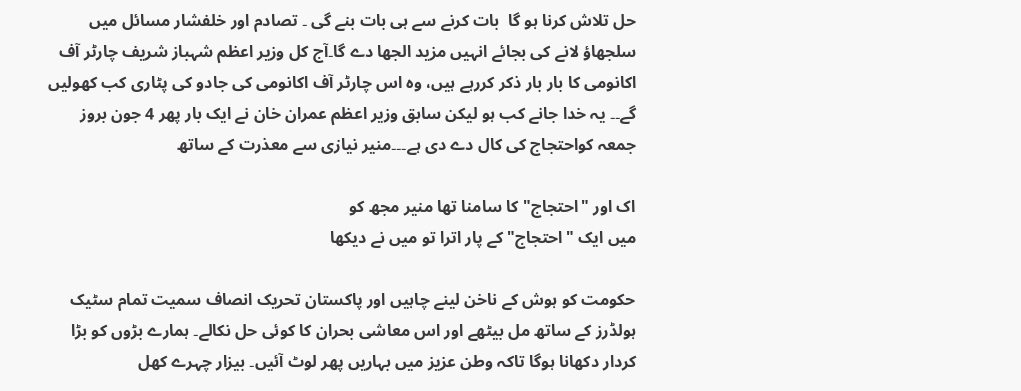حل تلاش کرنا ہو گا  بات کرنے سے ہی بات بنے گی ۔ تصادم اور خلفشار مسائل میں سلجھاؤ لانے کی بجائے انہیں مزید الجھا دے گا۔آج کل وزیر اعظم شہباز شریف چارٹر آف اکانومی کا بار بار ذکر کررہے ہیں، وہ اس چارٹر آف اکانومی کی جادو کی پٹاری کب کھولیں گے۔۔ یہ خدا جانے کب ہو لیکن سابق وزیر اعظم عمران خان نے ایک بار پھر 4 جون بروز جمعہ کواحتجاج کی کال دے دی ہے۔۔۔منیر نیازی سے معذرت کے ساتھ

اک اور "احتجاج" کا سامنا تھا منیر مجھ کو
میں ایک "احتجاج" کے پار اترا تو میں نے دیکھا

حکومت کو ہوش کے ناخن لینے چاہیں اور پاکستان تحریک انصاف سمیت تمام سٹیک ہولڈرز کے ساتھ مل بیٹھے اور اس معاشی بحران کا کوئی حل نکالے۔ ہمارے بڑوں کو بڑا کردار دکھانا ہوگا تاکہ وطن عزیز میں بہاریں پھر لوٹ آئیں۔ بیزار چہرے کھل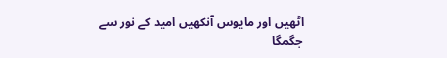اٹھیں اور مایوس آنکھیں امید کے نور سے جگمگا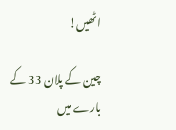اٹھیں!

چین کے پلان 33 کے بارے میں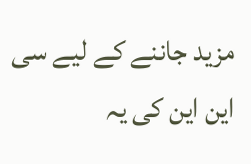مزید جاننے کے لیے سی این این کی یہ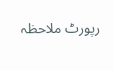رپورٹ ملاحظہ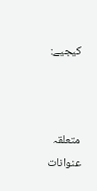کیجیے:



متعلقہ عنوانات